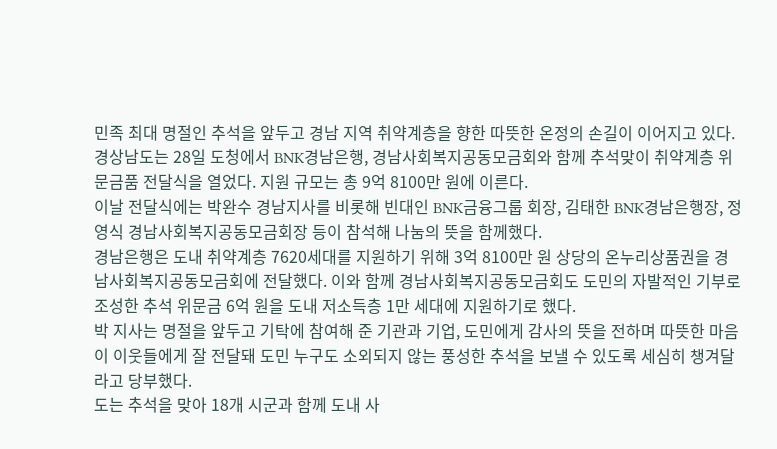민족 최대 명절인 추석을 앞두고 경남 지역 취약계층을 향한 따뜻한 온정의 손길이 이어지고 있다.
경상남도는 28일 도청에서 BNK경남은행, 경남사회복지공동모금회와 함께 추석맞이 취약계층 위문금품 전달식을 열었다. 지원 규모는 총 9억 8100만 원에 이른다.
이날 전달식에는 박완수 경남지사를 비롯해 빈대인 BNK금융그룹 회장, 김태한 BNK경남은행장, 정영식 경남사회복지공동모금회장 등이 참석해 나눔의 뜻을 함께했다.
경남은행은 도내 취약계층 7620세대를 지원하기 위해 3억 8100만 원 상당의 온누리상품권을 경남사회복지공동모금회에 전달했다. 이와 함께 경남사회복지공동모금회도 도민의 자발적인 기부로 조성한 추석 위문금 6억 원을 도내 저소득층 1만 세대에 지원하기로 했다.
박 지사는 명절을 앞두고 기탁에 참여해 준 기관과 기업, 도민에게 감사의 뜻을 전하며 따뜻한 마음이 이웃들에게 잘 전달돼 도민 누구도 소외되지 않는 풍성한 추석을 보낼 수 있도록 세심히 챙겨달라고 당부했다.
도는 추석을 맞아 18개 시군과 함께 도내 사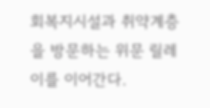회복지시설과 취약계층을 방문하는 위문 릴레이를 이어간다.